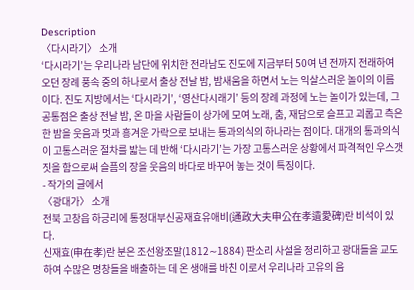Description
〈다시라기〉 소개
‘다시라기’는 우리나라 남단에 위치한 전라남도 진도에 지금부터 50여 년 전까지 전래하여 오던 장례 풍속 중의 하나로서 출상 전날 밤, 밤새움을 하면서 노는 익살스러운 놀이의 이름이다. 진도 지방에서는 ‘다시라기’, ‘영산다시래기’ 등의 장례 과정에 노는 놀이가 있는데, 그 공통점은 출상 전날 밤, 온 마을 사람들이 상가에 모여 노래, 춤, 재담으로 슬프고 괴롭고 측은한 밤을 웃음과 멋과 흥겨운 가락으로 보내는 통과의식의 하나라는 점이다. 대개의 통과의식이 고통스러운 절차를 밟는 데 반해 ‘다시라기’는 가장 고통스러운 상황에서 파격적인 우스갯짓을 함으로써 슬픔의 장을 웃음의 바다로 바꾸어 놓는 것이 특징이다.
- 작가의 글에서
〈광대가〉 소개
전북 고창읍 하긍리에 통정대부신공재효유애비(通政大夫申公在孝遺愛碑)란 비석이 있다.
신재효(申在孝)란 분은 조선왕조말(1812∼1884) 판소리 사설을 정리하고 광대들을 교도하여 수많은 명창들을 배출하는 데 온 생애를 바친 이로서 우리나라 고유의 음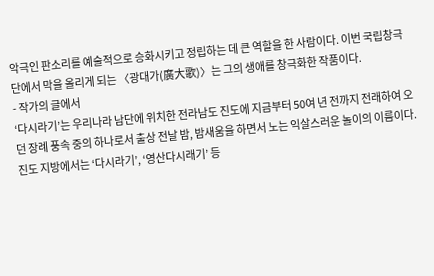악극인 판소리를 예술적으로 승화시키고 정립하는 데 큰 역할을 한 사람이다. 이번 국립창극단에서 막을 올리게 되는 〈광대가(廣大歌)〉는 그의 생애를 창극화한 작품이다.
- 작가의 글에서
‘다시라기’는 우리나라 남단에 위치한 전라남도 진도에 지금부터 50여 년 전까지 전래하여 오던 장례 풍속 중의 하나로서 출상 전날 밤, 밤새움을 하면서 노는 익살스러운 놀이의 이름이다. 진도 지방에서는 ‘다시라기’, ‘영산다시래기’ 등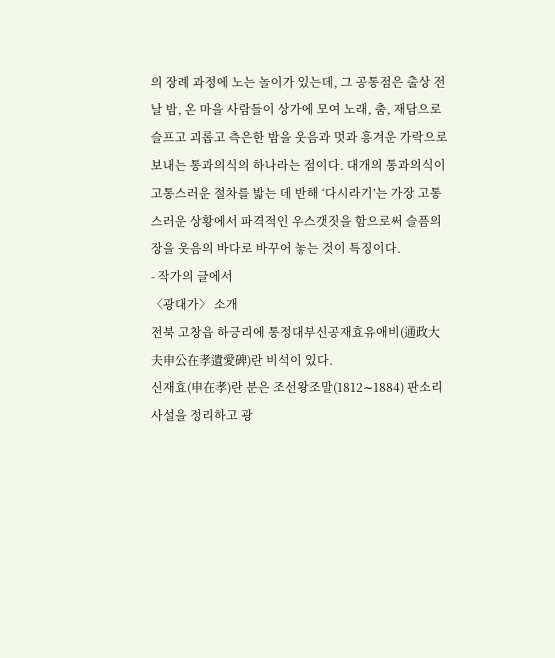의 장례 과정에 노는 놀이가 있는데, 그 공통점은 출상 전날 밤, 온 마을 사람들이 상가에 모여 노래, 춤, 재담으로 슬프고 괴롭고 측은한 밤을 웃음과 멋과 흥겨운 가락으로 보내는 통과의식의 하나라는 점이다. 대개의 통과의식이 고통스러운 절차를 밟는 데 반해 ‘다시라기’는 가장 고통스러운 상황에서 파격적인 우스갯짓을 함으로써 슬픔의 장을 웃음의 바다로 바꾸어 놓는 것이 특징이다.
- 작가의 글에서
〈광대가〉 소개
전북 고창읍 하긍리에 통정대부신공재효유애비(通政大夫申公在孝遺愛碑)란 비석이 있다.
신재효(申在孝)란 분은 조선왕조말(1812∼1884) 판소리 사설을 정리하고 광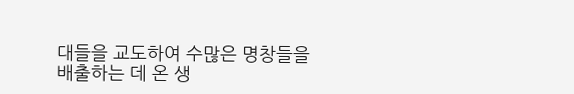대들을 교도하여 수많은 명창들을 배출하는 데 온 생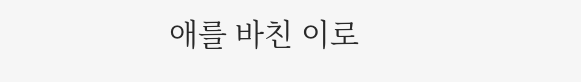애를 바친 이로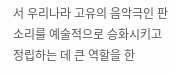서 우리나라 고유의 음악극인 판소리를 예술적으로 승화시키고 정립하는 데 큰 역할을 한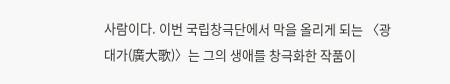사람이다. 이번 국립창극단에서 막을 올리게 되는 〈광대가(廣大歌)〉는 그의 생애를 창극화한 작품이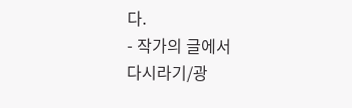다.
- 작가의 글에서
다시라기/광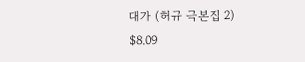대가 (허규 극본집 2)
$8.09